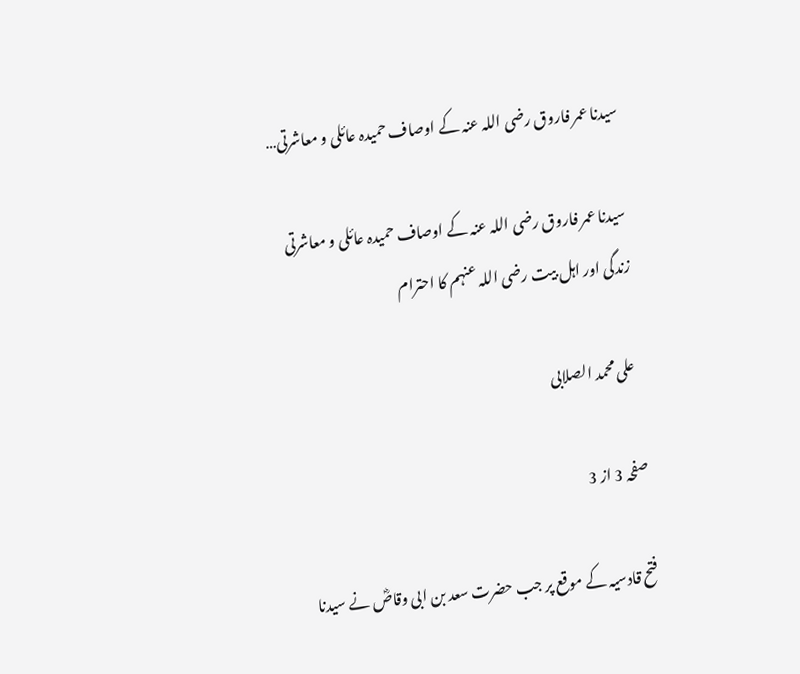سیدنا عمر فاروق رضی اللہ عنہ کے اوصاف حمیدہ عائلی و معاشرتی…

سیدنا عمر فاروق رضی اللہ عنہ کے اوصاف حمیدہ عائلی و معاشرتی زندگی اور اہل بیت رضی اللہ عنہم کا احترام

  علی محمد الصلابی

صفحہ 3 از 3

فتح قادسیہ کے موقع پر جب حضرت سعد بن ابی وقاصؓ نے سیدنا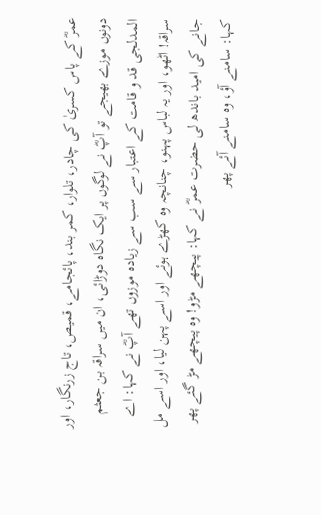عمرؓ کے پاس کسریٰ کی چادر، تلوار، کمر بند، پائجامے، قمیص، تاج زرنگار، اور دونوں موزے بھیجے تو آپؓ نے لوگوں پر ایک نگاہ دوڑائی، ان میں سراقہ بن جعثم المدلجی قد و قامت کے اعتبار سے سب سے زیادہ موزوں تھے آپؓ نے کہا: اے سراقہ! اٹھو، اور یہ لباس پہنو، چنانچہ وہ کھڑے ہوئے اور اسے پہن لیا، اور اسے مل جانے کی امید باندھ لی حضرت عمرؓ نے کہا: پیچھے مڑو! وہ پیچھے مڑ گئے پھر کہا: سامنے آؤ، وہ سامنے آئے پھر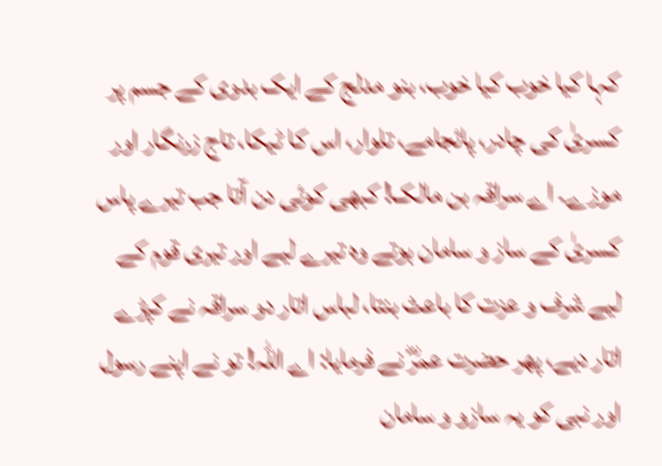کہا کیا خوب کیا خوب، بنو مدلج کے ایک بدوی کے جسم پر کسریٰ کی چادر، پائجامے، تلوار، اس کا ٹیکا، تاج زرنگار اور موزے۔ اے سراقہ بن مالک! کبھی کوئی دن آتا جب تیرے پاس کسریٰ کے ساز و سامان ہوتے وہ تیرے لیے اور تیری قوم کے لیے شرف و عزت کا باعث بنتا، لباس اتار دو سراقہ نے کپڑے اتار دیے، پھر حضرت عمرؓ نے فرمایا: اے اللہ! تو نے اپنے رسول اور نبی کو یہ سازو و سامان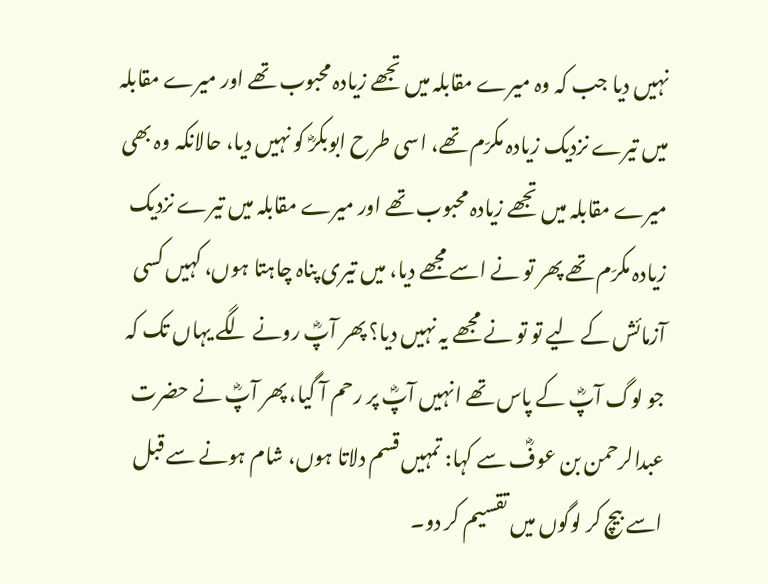نہیں دیا جب کہ وہ میرے مقابلہ میں تجھے زیادہ محبوب تھے اور میرے مقابلہ میں تیرے نزدیک زیادہ مکرّم تھے، اسی طرح ابوبکرؓ کو نہیں دیا، حالانکہ وہ بھی میرے مقابلہ میں تجھے زیادہ محبوب تھے اور میرے مقابلہ میں تیرے نزدیک زیادہ مکرّم تھے پھر تو نے اسے مجھے دیا، میں تیری پناہ چاہتا ہوں، کہیں کسی آزمائش کے لیے تو تو نے مجھے یہ نہیں دیا؟ پھر آپؓ رونے لگے یہاں تک کہ جو لوگ آپؓ کے پاس تھے انہیں آپؓ پر رحم آ گیا، پھر آپؓ نے حضرت عبدالرحمن بن عوفؓ سے کہا: تمہیں قسم دلاتا ہوں، شام ہونے سے قبل اسے بیچ کر لوگوں میں تقسیم کر دو۔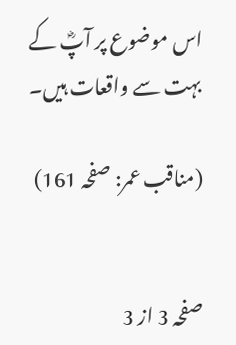اس موضوع پر آپؓ کے بہت سے واقعات ہیں۔

(مناقب عمر: صفحہ 161)


صفحہ 3 از 3